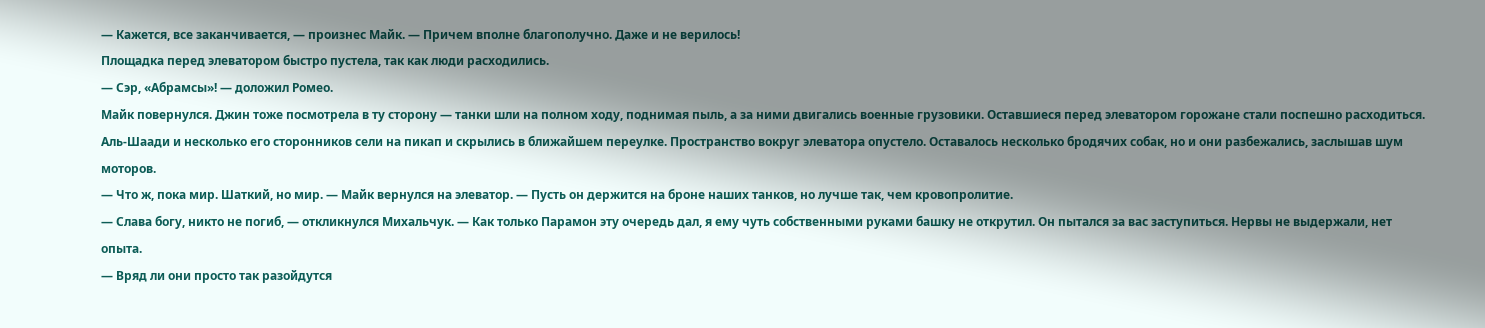— Кажется, все заканчивается, — произнес Майк. — Причем вполне благополучно. Даже и не верилось!
Площадка перед элеватором быстро пустела, так как люди расходились.
— Сэр, «Абрамсы»! — доложил Ромео.
Майк повернулся. Джин тоже посмотрела в ту сторону — танки шли на полном ходу, поднимая пыль, а за ними двигались военные грузовики. Оставшиеся перед элеватором горожане стали поспешно расходиться. Аль-Шаади и несколько его сторонников сели на пикап и скрылись в ближайшем переулке. Пространство вокруг элеватора опустело. Оставалось несколько бродячих собак, но и они разбежались, заслышав шум моторов.
— Что ж, пока мир. Шаткий, но мир. — Майк вернулся на элеватор. — Пусть он держится на броне наших танков, но лучше так, чем кровопролитие.
— Слава богу, никто не погиб, — откликнулся Михальчук. — Как только Парамон эту очередь дал, я ему чуть собственными руками башку не открутил. Он пытался за вас заступиться. Нервы не выдержали, нет опыта.
— Вряд ли они просто так разойдутся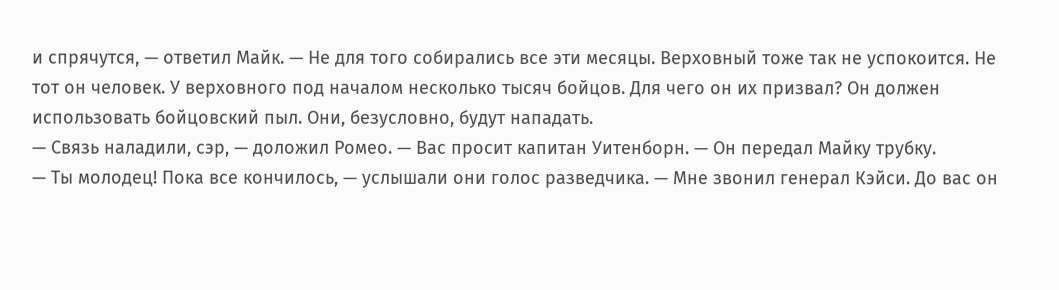и спрячутся, — ответил Майк. — Не для того собирались все эти месяцы. Верховный тоже так не успокоится. Не тот он человек. У верховного под началом несколько тысяч бойцов. Для чего он их призвал? Он должен использовать бойцовский пыл. Они, безусловно, будут нападать.
— Связь наладили, сэр, — доложил Ромео. — Вас просит капитан Уитенборн. — Он передал Майку трубку.
— Ты молодец! Пока все кончилось, — услышали они голос разведчика. — Мне звонил генерал Кэйси. До вас он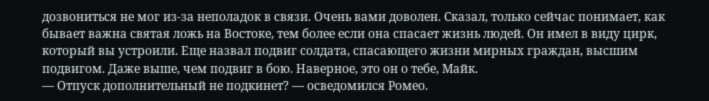дозвониться не мог из-за неполадок в связи. Очень вами доволен. Сказал, только сейчас понимает, как бывает важна святая ложь на Востоке, тем более если она спасает жизнь людей. Он имел в виду цирк, который вы устроили. Еще назвал подвиг солдата, спасающего жизни мирных граждан, высшим подвигом. Даже выше, чем подвиг в бою. Наверное, это он о тебе, Майк.
— Отпуск дополнительный не подкинет? — осведомился Ромео.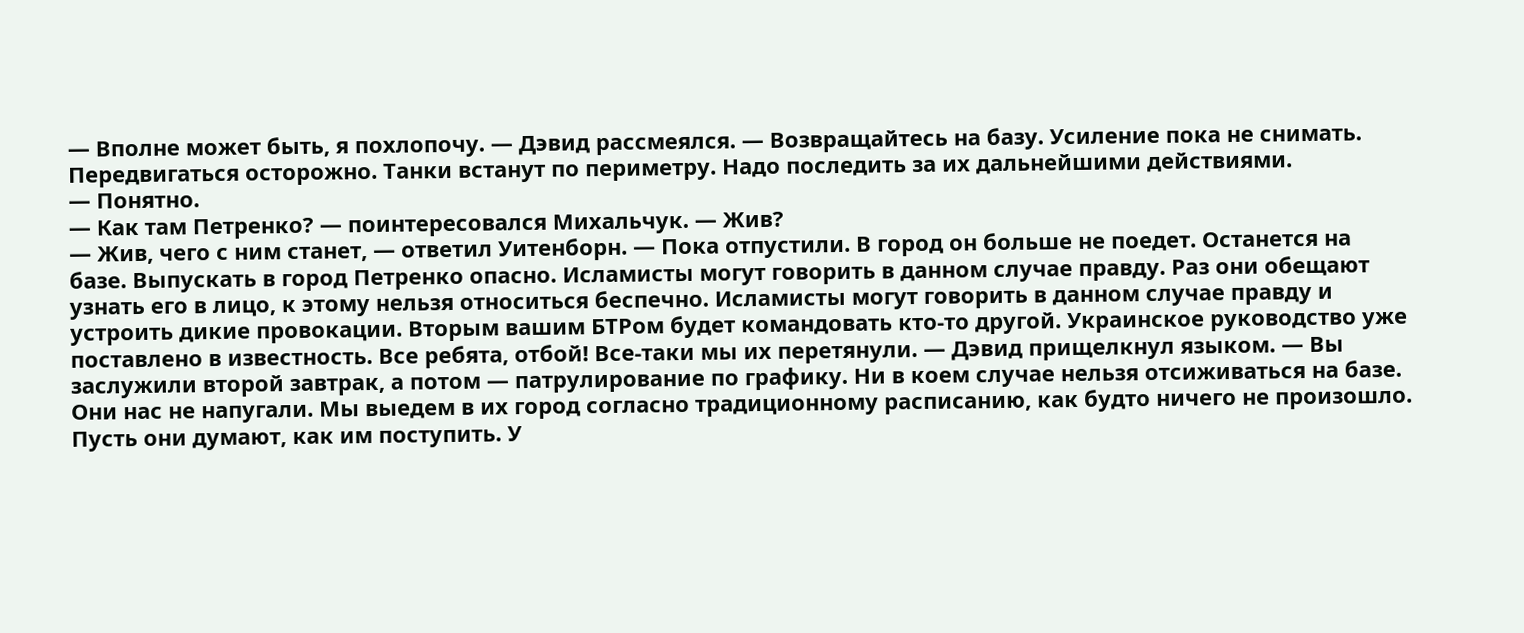— Вполне может быть, я похлопочу. — Дэвид рассмеялся. — Возвращайтесь на базу. Усиление пока не снимать. Передвигаться осторожно. Танки встанут по периметру. Надо последить за их дальнейшими действиями.
— Понятно.
— Как там Петренко? — поинтересовался Михальчук. — Жив?
— Жив, чего с ним станет, — ответил Уитенборн. — Пока отпустили. В город он больше не поедет. Останется на базе. Выпускать в город Петренко опасно. Исламисты могут говорить в данном случае правду. Раз они обещают узнать его в лицо, к этому нельзя относиться беспечно. Исламисты могут говорить в данном случае правду и устроить дикие провокации. Вторым вашим БТРом будет командовать кто-то другой. Украинское руководство уже поставлено в известность. Все ребята, отбой! Все-таки мы их перетянули. — Дэвид прищелкнул языком. — Вы заслужили второй завтрак, а потом — патрулирование по графику. Ни в коем случае нельзя отсиживаться на базе. Они нас не напугали. Мы выедем в их город согласно традиционному расписанию, как будто ничего не произошло. Пусть они думают, как им поступить. У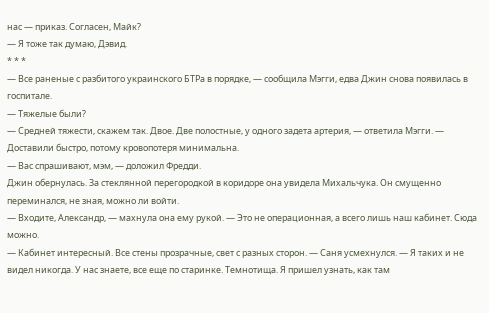нас — приказ. Согласен, Майк?
— Я тоже так думаю, Дэвид.
* * *
— Все раненые с разбитого украинского БТРа в порядке, — сообщила Мэгги, едва Джин снова появилась в госпитале.
— Тяжелые были?
— Средней тяжести, скажем так. Двое. Две полостные, у одного задета артерия, — ответила Мэгги. — Доставили быстро, потому кровопотеря минимальна.
— Вас спрашивают, мэм, — доложил Фредди.
Джин обернулась. За стеклянной перегородкой в коридоре она увидела Михальчука. Он смущенно переминался, не зная, можно ли войти.
— Входите, Александр, — махнула она ему рукой. — Это не операционная, а всего лишь наш кабинет. Сюда можно.
— Кабинет интересный. Все стены прозрачные, свет с разных сторон. — Саня усмехнулся. — Я таких и не видел никогда. У нас знаете, все еще по старинке. Темнотища. Я пришел узнать, как там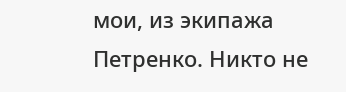мои, из экипажа Петренко. Никто не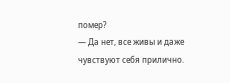помер?
— Да нет, все живы и даже чувствуют себя прилично.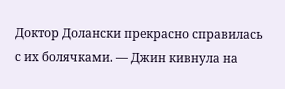Доктор Долански прекрасно справилась с их болячками. — Джин кивнула на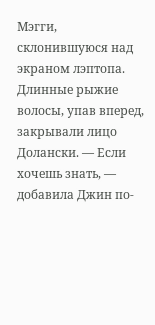Мэгги, склонившуюся над экраном лэптопа. Длинные рыжие волосы, упав вперед, закрывали лицо Долански. — Если хочешь знать, — добавила Джин по-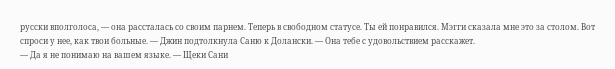русски вполголоса, — она рассталась со своим парнем. Теперь в свободном статусе. Ты ей понравился. Мэгги сказала мне это за столом. Вот спроси у нее, как твои больные. — Джин подтолкнула Саню к Долански. — Она тебе с удовольствием расскажет.
— Да я не понимаю на вашем языке. — Щеки Сани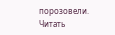порозовели.
Читать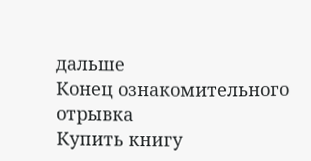дальше
Конец ознакомительного отрывка
Купить книгу